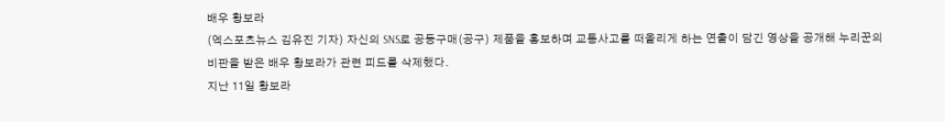배우 황보라
(엑스포츠뉴스 김유진 기자) 자신의 SNS로 공동구매(공구) 제품을 홍보하며 교통사고를 떠올리게 하는 연출이 담긴 영상을 공개해 누리꾼의 비판을 받은 배우 황보라가 관련 피드를 삭제했다.
지난 11일 황보라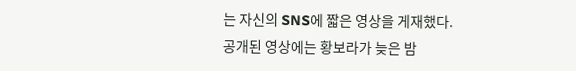는 자신의 SNS에 짧은 영상을 게재했다.
공개된 영상에는 황보라가 늦은 밤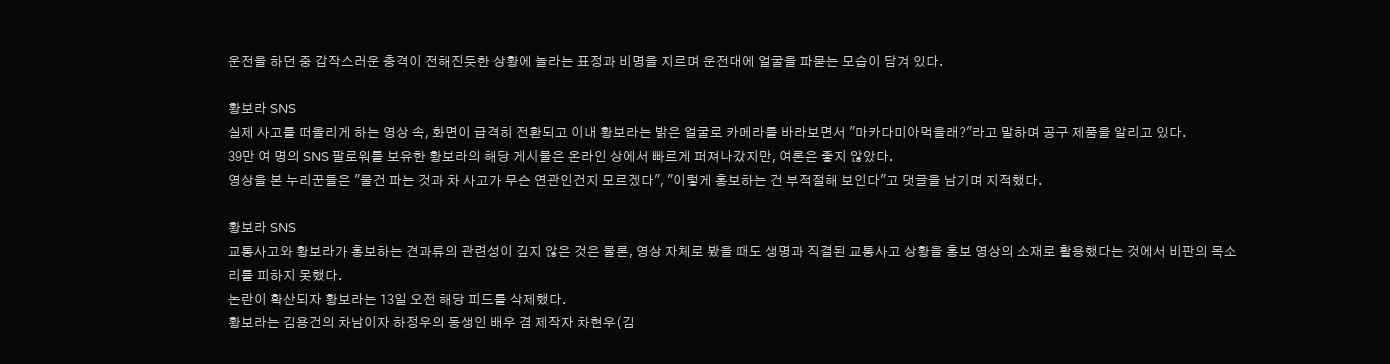운전을 하던 중 갑작스러운 충격이 전해진듯한 상황에 놀라는 표정과 비명을 지르며 운전대에 얼굴을 파묻는 모습이 담겨 있다.

황보라 SNS
실제 사고를 떠올리게 하는 영상 속, 화면이 급격히 전환되고 이내 황보라는 밝은 얼굴로 카메라를 바라보면서 "마카다미아먹을래?"라고 말하며 공구 제품을 알리고 있다.
39만 여 명의 SNS 팔로워를 보유한 황보라의 해당 게시물은 온라인 상에서 빠르게 퍼져나갔지만, 여론은 좋지 않았다.
영상을 본 누리꾼들은 "물건 파는 것과 차 사고가 무슨 연관인건지 모르겠다", "이렇게 홍보하는 건 부적절해 보인다"고 댓글을 남기며 지적했다.

황보라 SNS
교통사고와 황보라가 홍보하는 견과류의 관련성이 깊지 않은 것은 물론, 영상 자체로 봤을 때도 생명과 직결된 교통사고 상황을 홍보 영상의 소재로 활용했다는 것에서 비판의 목소리를 피하지 못했다.
논란이 확산되자 황보라는 13일 오전 해당 피드를 삭제했다.
황보라는 김용건의 차남이자 하정우의 동생인 배우 겸 제작자 차현우(김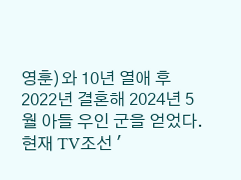영훈)와 10년 열애 후 2022년 결혼해 2024년 5월 아들 우인 군을 얻었다.
현재 TV조선 '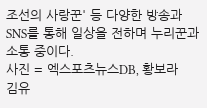조선의 사랑꾼' 등 다양한 방송과 SNS를 통해 일상을 전하며 누리꾼과 소통 중이다.
사진 = 엑스포츠뉴스DB, 황보라
김유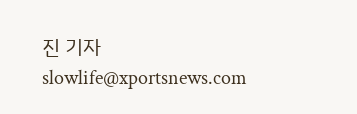진 기자 slowlife@xportsnews.com